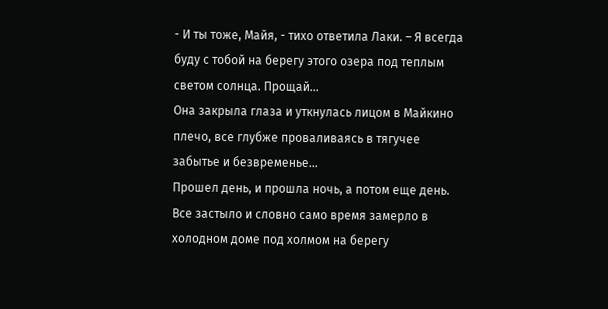- И ты тоже, Майя, - тихо ответила Лаки. – Я всегда буду с тобой на берегу этого озера под теплым светом солнца. Прощай…
Она закрыла глаза и уткнулась лицом в Майкино плечо, все глубже проваливаясь в тягучее забытье и безвременье…
Прошел день, и прошла ночь, а потом еще день. Все застыло и словно само время замерло в холодном доме под холмом на берегу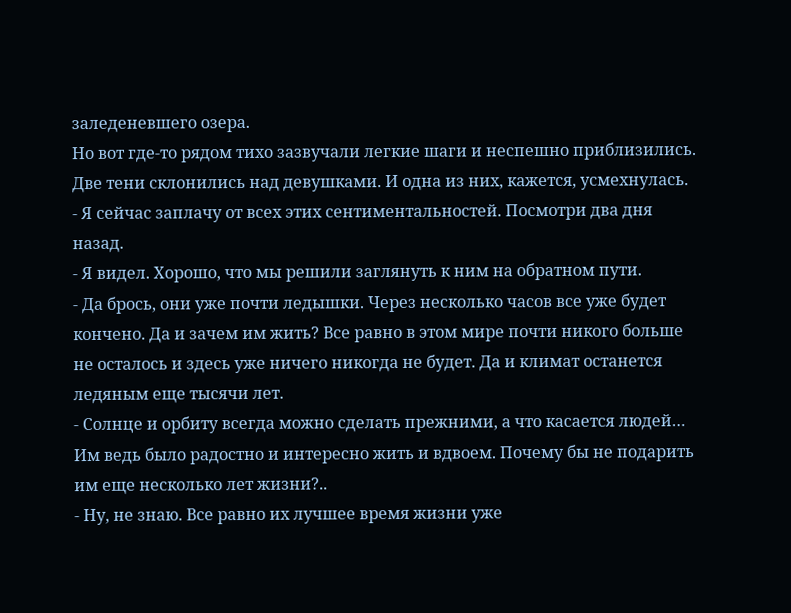заледеневшего озера.
Но вот где-то рядом тихо зазвучали легкие шаги и неспешно приблизились. Две тени склонились над девушками. И одна из них, кажется, усмехнулась.
- Я сейчас заплачу от всех этих сентиментальностей. Посмотри два дня назад.
- Я видел. Хорошо, что мы решили заглянуть к ним на обратном пути.
- Да брось, они уже почти ледышки. Через несколько часов все уже будет кончено. Да и зачем им жить? Все равно в этом мире почти никого больше не осталось и здесь уже ничего никогда не будет. Да и климат останется ледяным еще тысячи лет.
- Солнце и орбиту всегда можно сделать прежними, а что касается людей… Им ведь было радостно и интересно жить и вдвоем. Почему бы не подарить им еще несколько лет жизни?..
- Ну, не знаю. Все равно их лучшее время жизни уже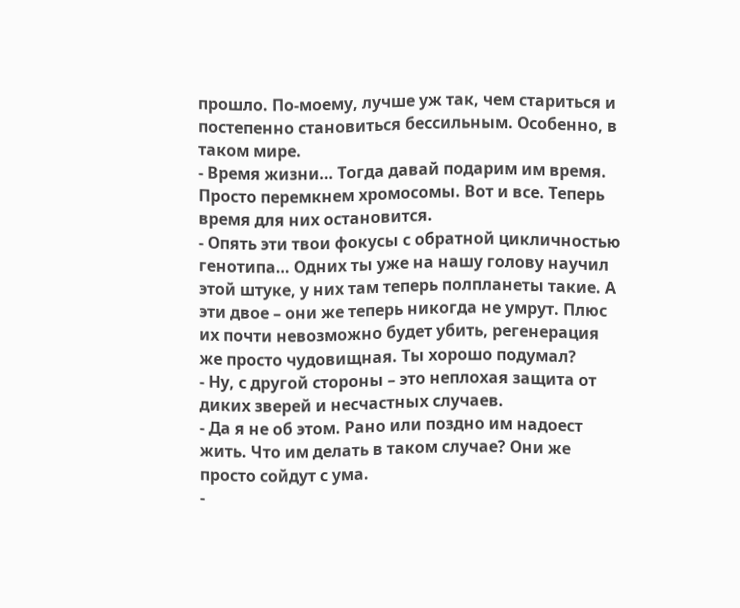прошло. По-моему, лучше уж так, чем стариться и постепенно становиться бессильным. Особенно, в таком мире.
- Время жизни… Тогда давай подарим им время. Просто перемкнем хромосомы. Вот и все. Теперь время для них остановится.
- Опять эти твои фокусы с обратной цикличностью генотипа… Одних ты уже на нашу голову научил этой штуке, у них там теперь полпланеты такие. А эти двое – они же теперь никогда не умрут. Плюс их почти невозможно будет убить, регенерация же просто чудовищная. Ты хорошо подумал?
- Ну, с другой стороны – это неплохая защита от диких зверей и несчастных случаев.
- Да я не об этом. Рано или поздно им надоест жить. Что им делать в таком случае? Они же просто сойдут с ума.
-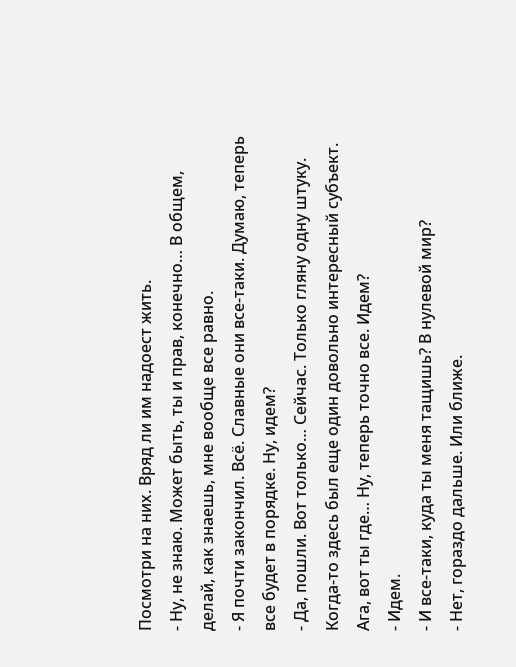Посмотри на них. Вряд ли им надоест жить.
- Ну, не знаю. Может быть, ты и прав, конечно… В общем, делай, как знаешь, мне вообще все равно.
- Я почти закончил. Всё. Славные они все-таки. Думаю, теперь все будет в порядке. Ну, идем?
- Да, пошли. Вот только… Сейчас. Только гляну одну штуку. Когда-то здесь был еще один довольно интересный субъект. Ага, вот ты где… Ну, теперь точно все. Идем?
- Идем.
- И все-таки, куда ты меня тащишь? В нулевой мир?
- Нет, гораздо дальше. Или ближе.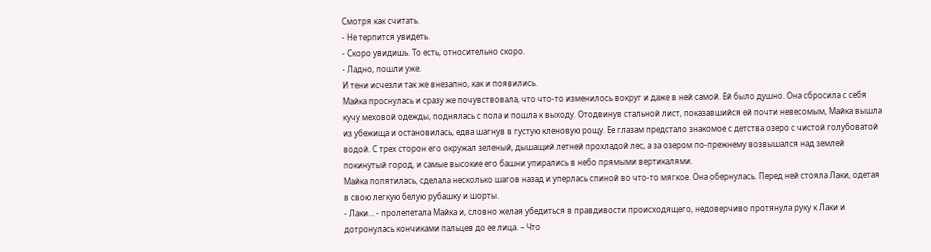Смотря как считать.
- Не терпится увидеть.
- Скоро увидишь. То есть, относительно скоро.
- Ладно, пошли уже.
И тени исчезли так же внезапно, как и появились.
Майка проснулась и сразу же почувствовала, что что-то изменилось вокруг и даже в ней самой. Ей было душно. Она сбросила с себя кучу меховой одежды, поднялась с пола и пошла к выходу. Отодвинув стальной лист, показавшийся ей почти невесомым, Майка вышла из убежища и остановилась, едва шагнув в густую кленовую рощу. Ее глазам предстало знакомое с детства озеро с чистой голубоватой водой. С трех сторон его окружал зеленый, дышащий летней прохладой лес, а за озером по-прежнему возвышался над землей покинутый город, и самые высокие его башни упирались в небо прямыми вертикалями.
Майка попятилась, сделала несколько шагов назад и уперлась спиной во что-то мягкое. Она обернулась. Перед ней стояла Лаки, одетая в свою легкую белую рубашку и шорты.
- Лаки… - пролепетала Майка и, словно желая убедиться в правдивости происходящего, недоверчиво протянула руку к Лаки и дотронулась кончиками пальцев до ее лица. – Что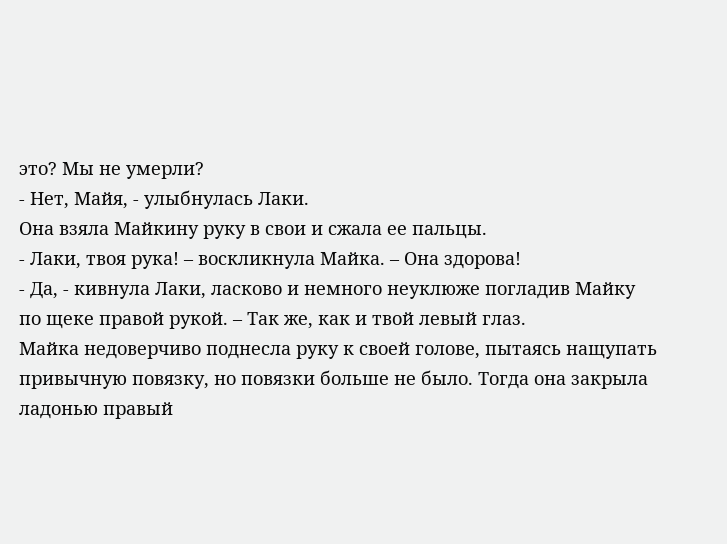это? Мы не умерли?
- Нет, Майя, - улыбнулась Лаки.
Она взяла Майкину руку в свои и сжала ее пальцы.
- Лаки, твоя рука! – воскликнула Майка. – Она здорова!
- Да, - кивнула Лаки, ласково и немного неуклюже погладив Майку по щеке правой рукой. – Так же, как и твой левый глаз.
Майка недоверчиво поднесла руку к своей голове, пытаясь нащупать привычную повязку, но повязки больше не было. Тогда она закрыла ладонью правый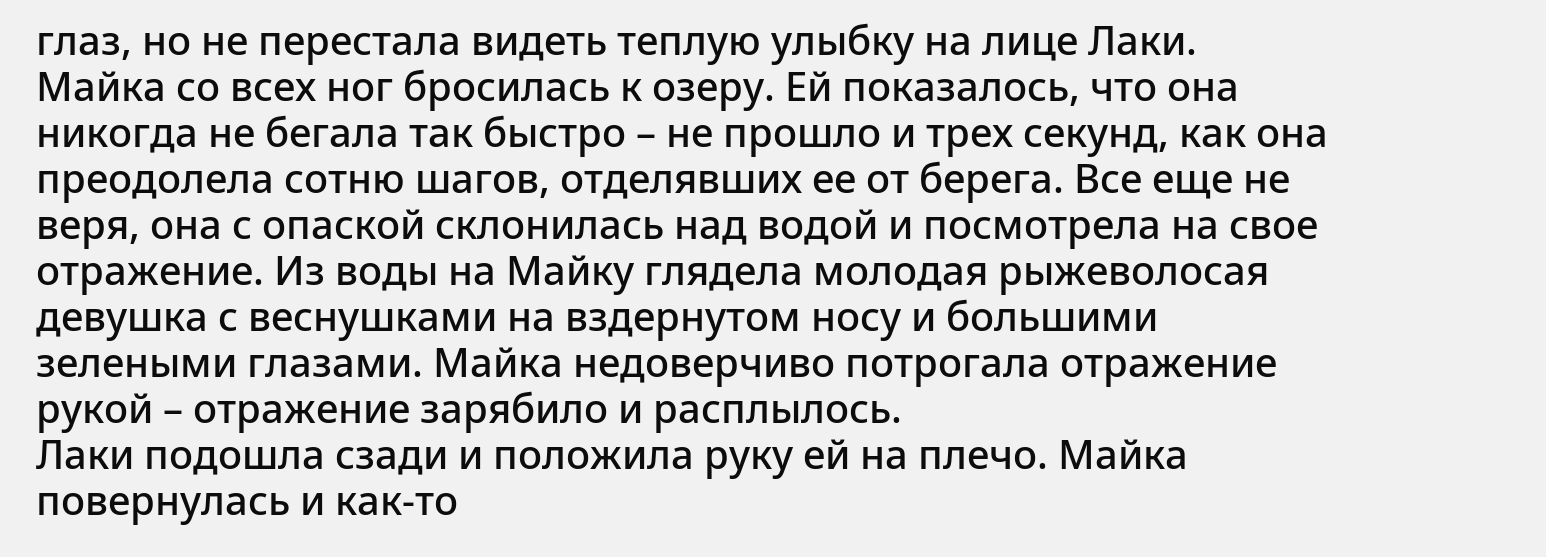глаз, но не перестала видеть теплую улыбку на лице Лаки. Майка со всех ног бросилась к озеру. Ей показалось, что она никогда не бегала так быстро – не прошло и трех секунд, как она преодолела сотню шагов, отделявших ее от берега. Все еще не веря, она с опаской склонилась над водой и посмотрела на свое отражение. Из воды на Майку глядела молодая рыжеволосая девушка с веснушками на вздернутом носу и большими зелеными глазами. Майка недоверчиво потрогала отражение рукой – отражение зарябило и расплылось.
Лаки подошла сзади и положила руку ей на плечо. Майка повернулась и как-то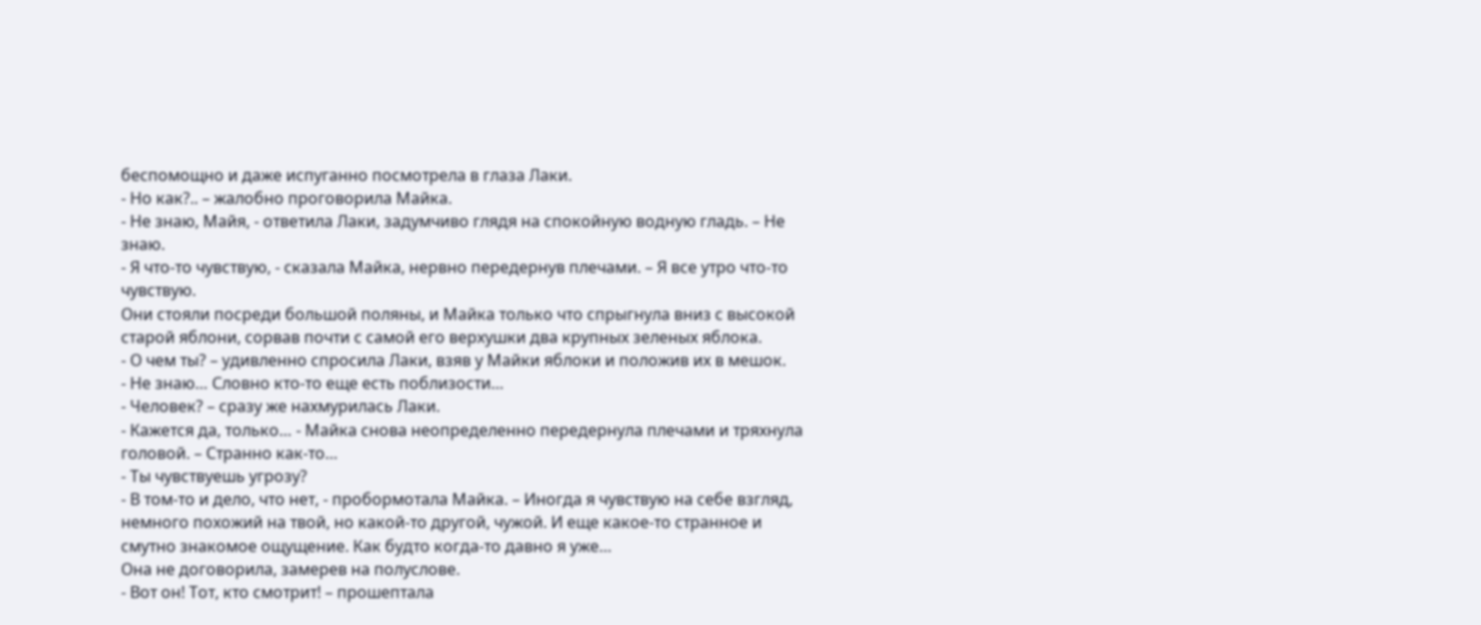беспомощно и даже испуганно посмотрела в глаза Лаки.
- Но как?.. – жалобно проговорила Майка.
- Не знаю, Майя, - ответила Лаки, задумчиво глядя на спокойную водную гладь. – Не знаю.
- Я что-то чувствую, - сказала Майка, нервно передернув плечами. – Я все утро что-то чувствую.
Они стояли посреди большой поляны, и Майка только что спрыгнула вниз с высокой старой яблони, сорвав почти с самой его верхушки два крупных зеленых яблока.
- О чем ты? – удивленно спросила Лаки, взяв у Майки яблоки и положив их в мешок.
- Не знаю… Словно кто-то еще есть поблизости…
- Человек? – сразу же нахмурилась Лаки.
- Кажется да, только… - Майка снова неопределенно передернула плечами и тряхнула головой. – Странно как-то…
- Ты чувствуешь угрозу?
- В том-то и дело, что нет, - пробормотала Майка. – Иногда я чувствую на себе взгляд, немного похожий на твой, но какой-то другой, чужой. И еще какое-то странное и смутно знакомое ощущение. Как будто когда-то давно я уже…
Она не договорила, замерев на полуслове.
- Вот он! Тот, кто смотрит! – прошептала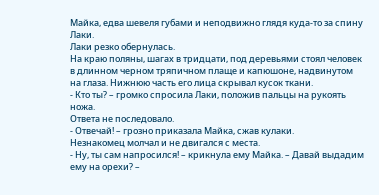Майка, едва шевеля губами и неподвижно глядя куда-то за спину Лаки.
Лаки резко обернулась.
На краю поляны, шагах в тридцати, под деревьями стоял человек в длинном черном тряпичном плаще и капюшоне, надвинутом на глаза. Нижнюю часть его лица скрывал кусок ткани.
- Кто ты? – громко спросила Лаки, положив пальцы на рукоять ножа.
Ответа не последовало.
- Отвечай! – грозно приказала Майка, сжав кулаки.
Незнакомец молчал и не двигался с места.
- Ну, ты сам напросился! – крикнула ему Майка. – Давай выдадим ему на орехи? –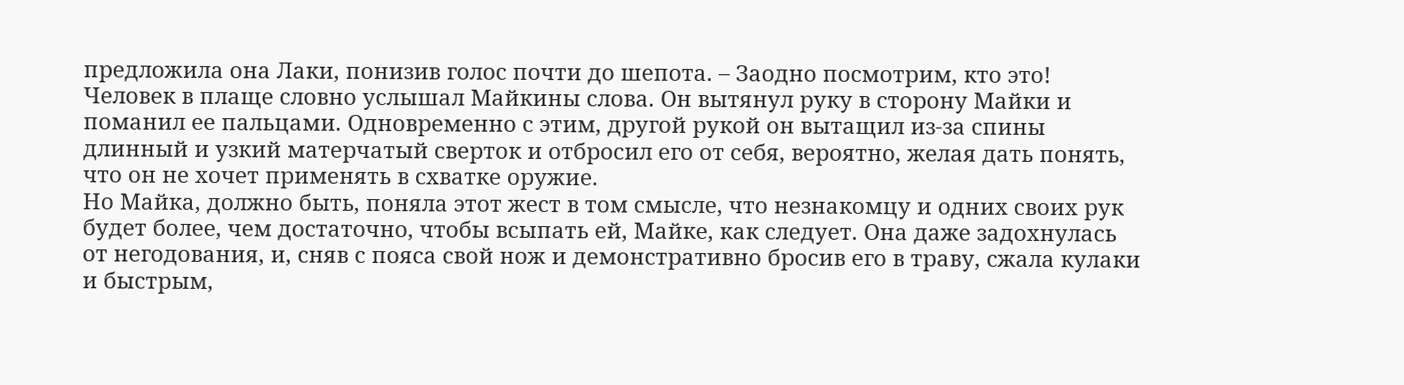предложила она Лаки, понизив голос почти до шепота. – Заодно посмотрим, кто это!
Человек в плаще словно услышал Майкины слова. Он вытянул руку в сторону Майки и поманил ее пальцами. Одновременно с этим, другой рукой он вытащил из-за спины длинный и узкий матерчатый сверток и отбросил его от себя, вероятно, желая дать понять, что он не хочет применять в схватке оружие.
Но Майка, должно быть, поняла этот жест в том смысле, что незнакомцу и одних своих рук будет более, чем достаточно, чтобы всыпать ей, Майке, как следует. Она даже задохнулась от негодования, и, сняв с пояса свой нож и демонстративно бросив его в траву, сжала кулаки и быстрым,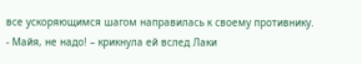все ускоряющимся шагом направилась к своему противнику.
- Майя, не надо! – крикнула ей вслед Лаки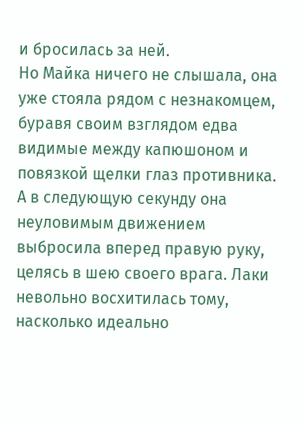и бросилась за ней.
Но Майка ничего не слышала, она уже стояла рядом с незнакомцем, буравя своим взглядом едва видимые между капюшоном и повязкой щелки глаз противника. А в следующую секунду она неуловимым движением выбросила вперед правую руку, целясь в шею своего врага. Лаки невольно восхитилась тому, насколько идеально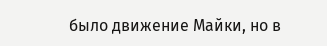было движение Майки, но в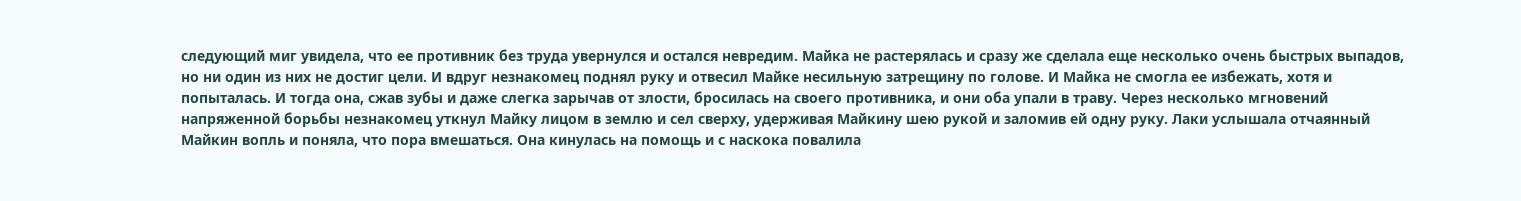следующий миг увидела, что ее противник без труда увернулся и остался невредим. Майка не растерялась и сразу же сделала еще несколько очень быстрых выпадов, но ни один из них не достиг цели. И вдруг незнакомец поднял руку и отвесил Майке несильную затрещину по голове. И Майка не смогла ее избежать, хотя и попыталась. И тогда она, сжав зубы и даже слегка зарычав от злости, бросилась на своего противника, и они оба упали в траву. Через несколько мгновений напряженной борьбы незнакомец уткнул Майку лицом в землю и сел сверху, удерживая Майкину шею рукой и заломив ей одну руку. Лаки услышала отчаянный Майкин вопль и поняла, что пора вмешаться. Она кинулась на помощь и с наскока повалила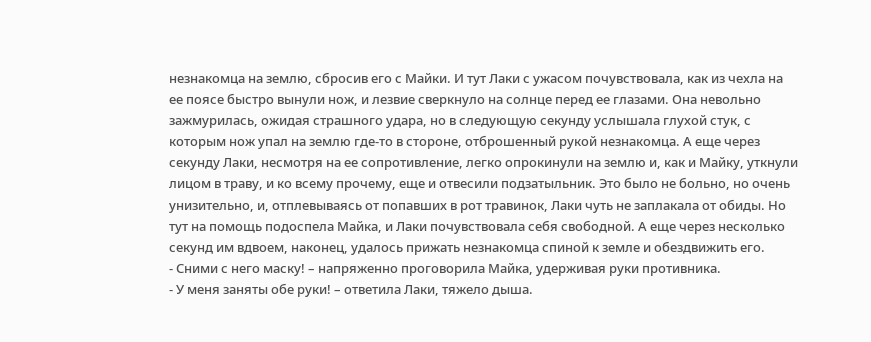незнакомца на землю, сбросив его с Майки. И тут Лаки с ужасом почувствовала, как из чехла на ее поясе быстро вынули нож, и лезвие сверкнуло на солнце перед ее глазами. Она невольно зажмурилась, ожидая страшного удара, но в следующую секунду услышала глухой стук, с которым нож упал на землю где-то в стороне, отброшенный рукой незнакомца. А еще через секунду Лаки, несмотря на ее сопротивление, легко опрокинули на землю и, как и Майку, уткнули лицом в траву, и ко всему прочему, еще и отвесили подзатыльник. Это было не больно, но очень унизительно, и, отплевываясь от попавших в рот травинок, Лаки чуть не заплакала от обиды. Но тут на помощь подоспела Майка, и Лаки почувствовала себя свободной. А еще через несколько секунд им вдвоем, наконец, удалось прижать незнакомца спиной к земле и обездвижить его.
- Сними с него маску! – напряженно проговорила Майка, удерживая руки противника.
- У меня заняты обе руки! – ответила Лаки, тяжело дыша.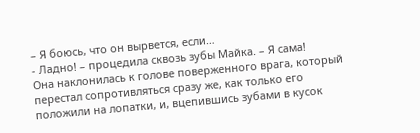– Я боюсь, что он вырвется, если…
- Ладно! – процедила сквозь зубы Майка. – Я сама!
Она наклонилась к голове поверженного врага, который перестал сопротивляться сразу же, как только его положили на лопатки, и, вцепившись зубами в кусок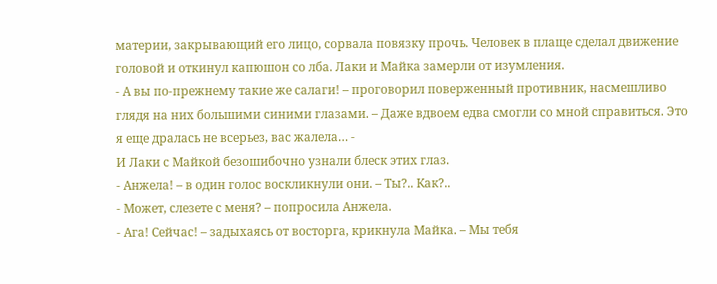материи, закрывающий его лицо, сорвала повязку прочь. Человек в плаще сделал движение головой и откинул капюшон со лба. Лаки и Майка замерли от изумления.
- А вы по-прежнему такие же салаги! – проговорил поверженный противник, насмешливо глядя на них большими синими глазами. – Даже вдвоем едва смогли со мной справиться. Это я еще дралась не всерьез, вас жалела… -
И Лаки с Майкой безошибочно узнали блеск этих глаз.
- Анжела! – в один голос воскликнули они. – Ты?.. Как?..
- Может, слезете с меня? – попросила Анжела.
- Ага! Сейчас! – задыхаясь от восторга, крикнула Майка. – Мы тебя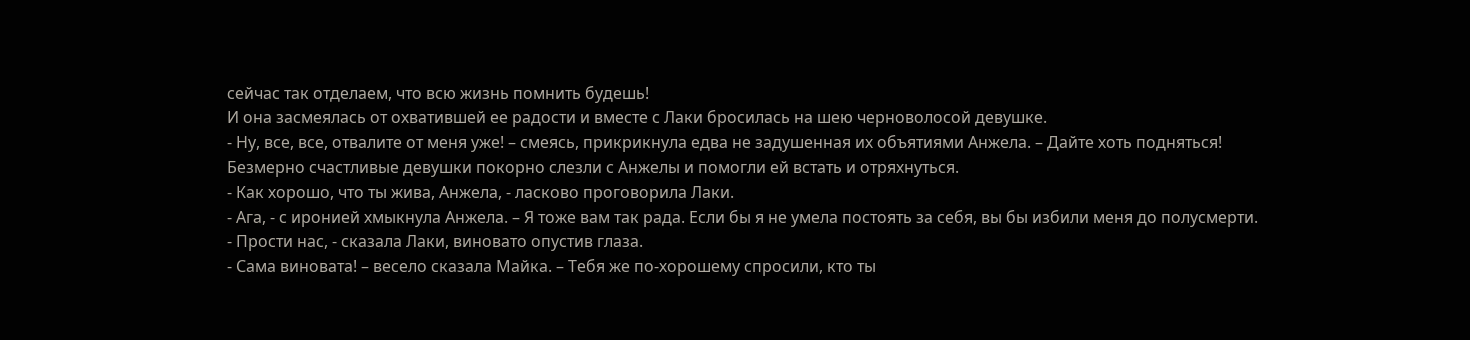сейчас так отделаем, что всю жизнь помнить будешь!
И она засмеялась от охватившей ее радости и вместе с Лаки бросилась на шею черноволосой девушке.
- Ну, все, все, отвалите от меня уже! – смеясь, прикрикнула едва не задушенная их объятиями Анжела. – Дайте хоть подняться!
Безмерно счастливые девушки покорно слезли с Анжелы и помогли ей встать и отряхнуться.
- Как хорошо, что ты жива, Анжела, - ласково проговорила Лаки.
- Ага, - с иронией хмыкнула Анжела. – Я тоже вам так рада. Если бы я не умела постоять за себя, вы бы избили меня до полусмерти.
- Прости нас, - сказала Лаки, виновато опустив глаза.
- Сама виновата! – весело сказала Майка. – Тебя же по-хорошему спросили, кто ты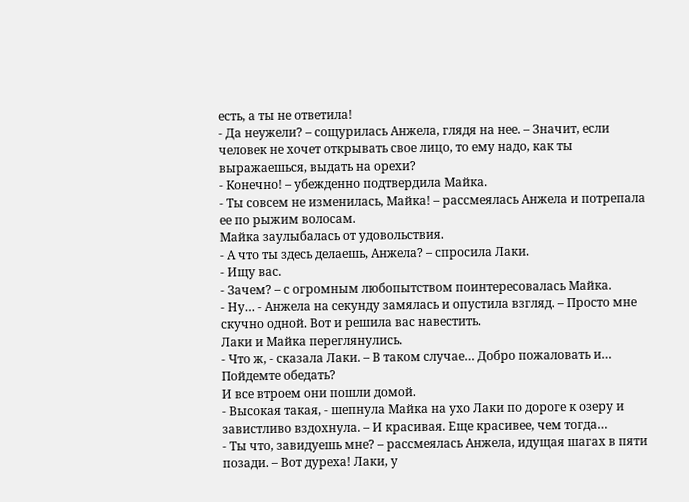есть, а ты не ответила!
- Да неужели? – сощурилась Анжела, глядя на нее. – Значит, если человек не хочет открывать свое лицо, то ему надо, как ты выражаешься, выдать на орехи?
- Конечно! – убежденно подтвердила Майка.
- Ты совсем не изменилась, Майка! – рассмеялась Анжела и потрепала ее по рыжим волосам.
Майка заулыбалась от удовольствия.
- А что ты здесь делаешь, Анжела? – спросила Лаки.
- Ищу вас.
- Зачем? – с огромным любопытством поинтересовалась Майка.
- Ну… - Анжела на секунду замялась и опустила взгляд. – Просто мне скучно одной. Вот и решила вас навестить.
Лаки и Майка переглянулись.
- Что ж, - сказала Лаки. – В таком случае… Добро пожаловать и… Пойдемте обедать?
И все втроем они пошли домой.
- Высокая такая, - шепнула Майка на ухо Лаки по дороге к озеру и завистливо вздохнула. – И красивая. Еще красивее, чем тогда…
- Ты что, завидуешь мне? – рассмеялась Анжела, идущая шагах в пяти позади. – Вот дуреха! Лаки, у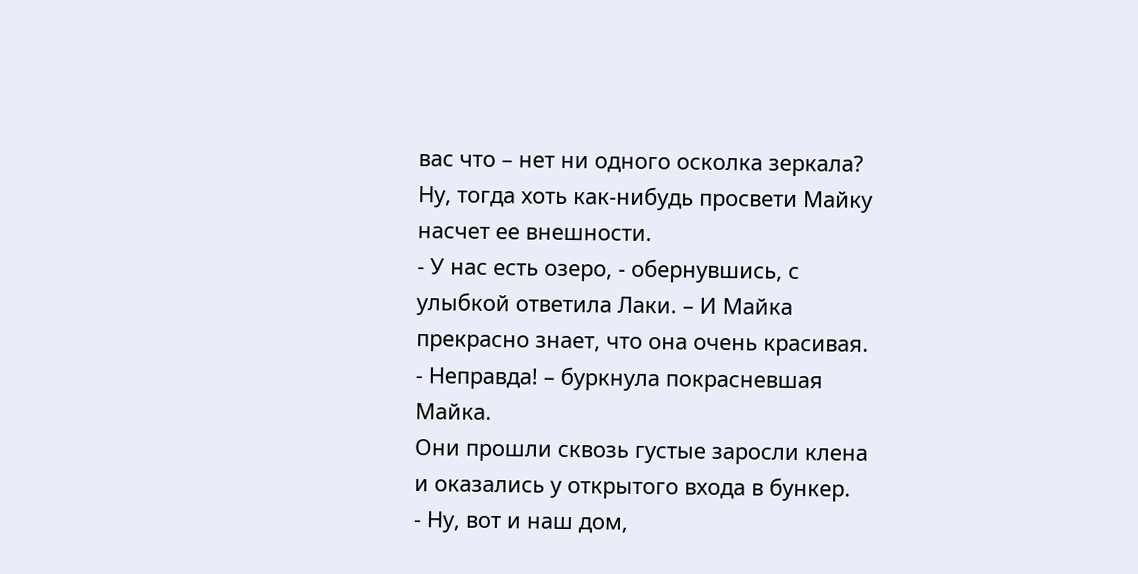вас что – нет ни одного осколка зеркала? Ну, тогда хоть как-нибудь просвети Майку насчет ее внешности.
- У нас есть озеро, - обернувшись, с улыбкой ответила Лаки. – И Майка прекрасно знает, что она очень красивая.
- Неправда! – буркнула покрасневшая Майка.
Они прошли сквозь густые заросли клена и оказались у открытого входа в бункер.
- Ну, вот и наш дом,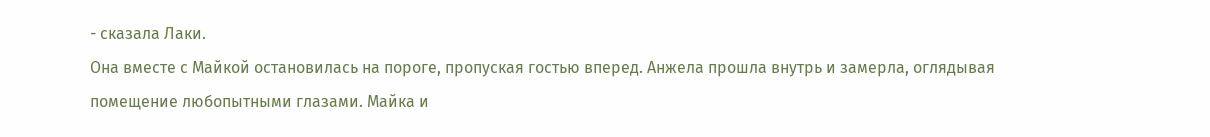- сказала Лаки.
Она вместе с Майкой остановилась на пороге, пропуская гостью вперед. Анжела прошла внутрь и замерла, оглядывая помещение любопытными глазами. Майка и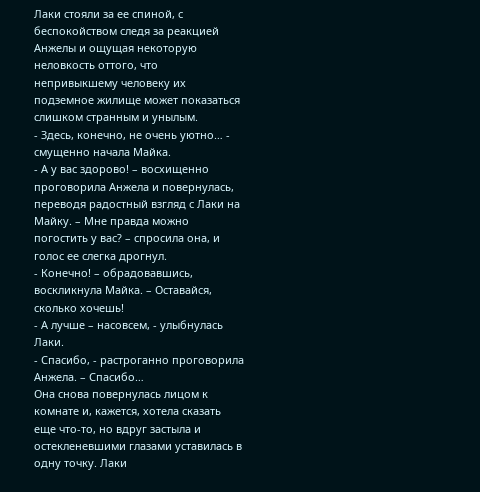Лаки стояли за ее спиной, с беспокойством следя за реакцией Анжелы и ощущая некоторую неловкость оттого, что непривыкшему человеку их подземное жилище может показаться слишком странным и унылым.
- Здесь, конечно, не очень уютно… - смущенно начала Майка.
- А у вас здорово! – восхищенно проговорила Анжела и повернулась, переводя радостный взгляд с Лаки на Майку. – Мне правда можно погостить у вас? – спросила она, и голос ее слегка дрогнул.
- Конечно! – обрадовавшись, воскликнула Майка. – Оставайся, сколько хочешь!
- А лучше – насовсем, - улыбнулась Лаки.
- Спасибо, - растроганно проговорила Анжела. – Спасибо…
Она снова повернулась лицом к комнате и, кажется, хотела сказать еще что-то, но вдруг застыла и остекленевшими глазами уставилась в одну точку. Лаки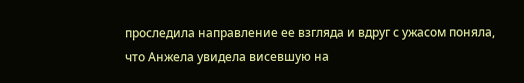проследила направление ее взгляда и вдруг с ужасом поняла, что Анжела увидела висевшую на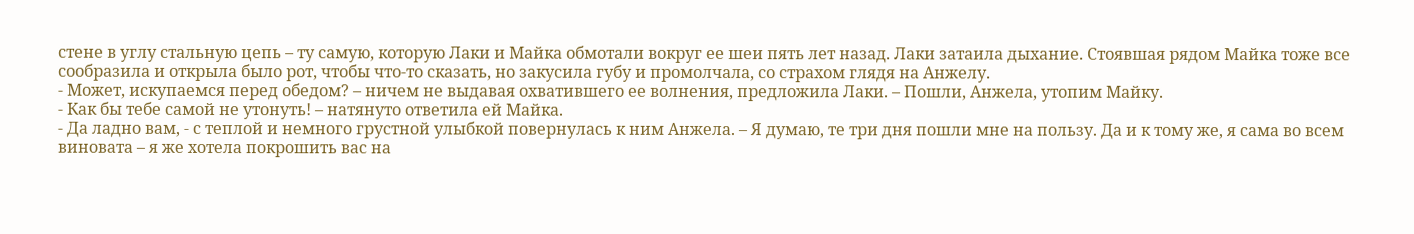стене в углу стальную цепь – ту самую, которую Лаки и Майка обмотали вокруг ее шеи пять лет назад. Лаки затаила дыхание. Стоявшая рядом Майка тоже все сообразила и открыла было рот, чтобы что-то сказать, но закусила губу и промолчала, со страхом глядя на Анжелу.
- Может, искупаемся перед обедом? – ничем не выдавая охватившего ее волнения, предложила Лаки. – Пошли, Анжела, утопим Майку.
- Как бы тебе самой не утонуть! – натянуто ответила ей Майка.
- Да ладно вам, - с теплой и немного грустной улыбкой повернулась к ним Анжела. – Я думаю, те три дня пошли мне на пользу. Да и к тому же, я сама во всем виновата – я же хотела покрошить вас на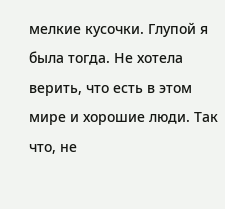мелкие кусочки. Глупой я была тогда. Не хотела верить, что есть в этом мире и хорошие люди. Так что, не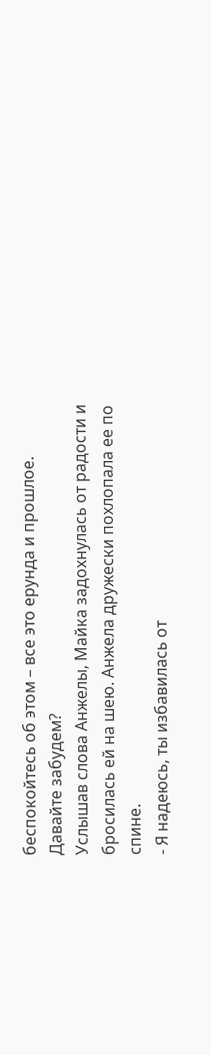беспокойтесь об этом – все это ерунда и прошлое. Давайте забудем?
Услышав слова Анжелы, Майка задохнулась от радости и бросилась ей на шею. Анжела дружески похлопала ее по спине.
- Я надеюсь, ты избавилась от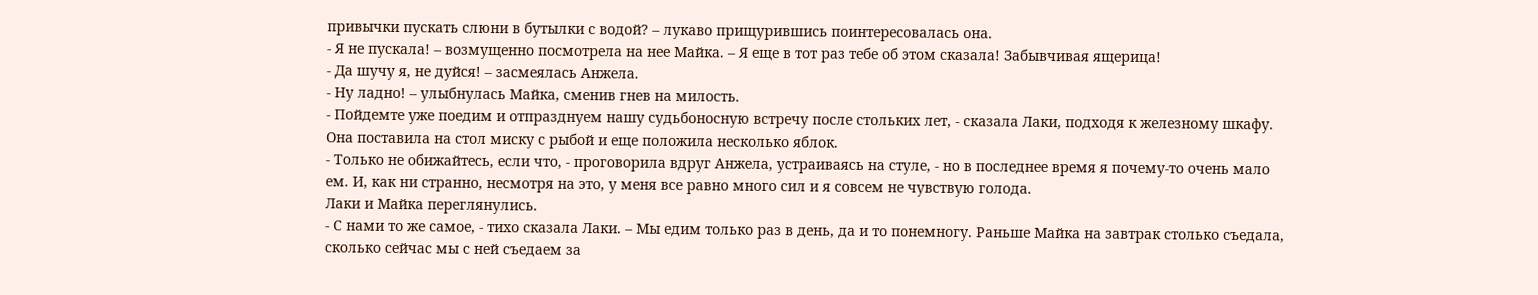привычки пускать слюни в бутылки с водой? – лукаво прищурившись поинтересовалась она.
- Я не пускала! – возмущенно посмотрела на нее Майка. – Я еще в тот раз тебе об этом сказала! Забывчивая ящерица!
- Да шучу я, не дуйся! – засмеялась Анжела.
- Ну ладно! – улыбнулась Майка, сменив гнев на милость.
- Пойдемте уже поедим и отпразднуем нашу судьбоносную встречу после стольких лет, - сказала Лаки, подходя к железному шкафу.
Она поставила на стол миску с рыбой и еще положила несколько яблок.
- Только не обижайтесь, если что, - проговорила вдруг Анжела, устраиваясь на стуле, - но в последнее время я почему-то очень мало ем. И, как ни странно, несмотря на это, у меня все равно много сил и я совсем не чувствую голода.
Лаки и Майка переглянулись.
- С нами то же самое, - тихо сказала Лаки. – Мы едим только раз в день, да и то понемногу. Раньше Майка на завтрак столько съедала, сколько сейчас мы с ней съедаем за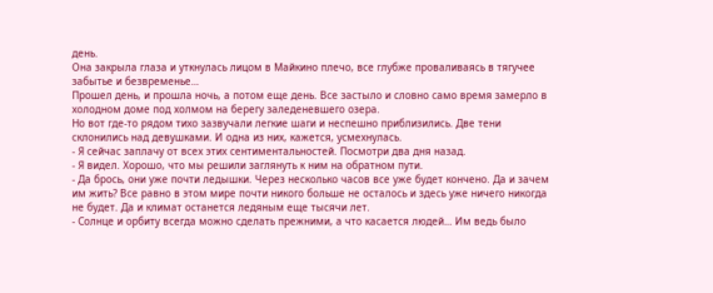день.
Она закрыла глаза и уткнулась лицом в Майкино плечо, все глубже проваливаясь в тягучее забытье и безвременье…
Прошел день, и прошла ночь, а потом еще день. Все застыло и словно само время замерло в холодном доме под холмом на берегу заледеневшего озера.
Но вот где-то рядом тихо зазвучали легкие шаги и неспешно приблизились. Две тени склонились над девушками. И одна из них, кажется, усмехнулась.
- Я сейчас заплачу от всех этих сентиментальностей. Посмотри два дня назад.
- Я видел. Хорошо, что мы решили заглянуть к ним на обратном пути.
- Да брось, они уже почти ледышки. Через несколько часов все уже будет кончено. Да и зачем им жить? Все равно в этом мире почти никого больше не осталось и здесь уже ничего никогда не будет. Да и климат останется ледяным еще тысячи лет.
- Солнце и орбиту всегда можно сделать прежними, а что касается людей… Им ведь было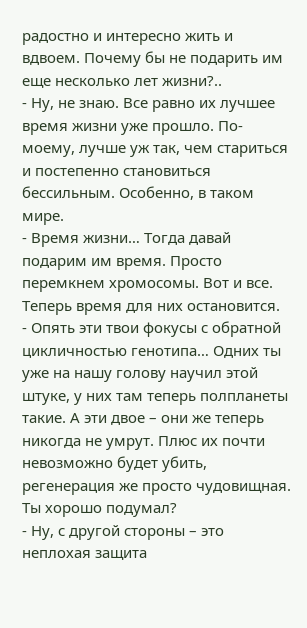радостно и интересно жить и вдвоем. Почему бы не подарить им еще несколько лет жизни?..
- Ну, не знаю. Все равно их лучшее время жизни уже прошло. По-моему, лучше уж так, чем стариться и постепенно становиться бессильным. Особенно, в таком мире.
- Время жизни… Тогда давай подарим им время. Просто перемкнем хромосомы. Вот и все. Теперь время для них остановится.
- Опять эти твои фокусы с обратной цикличностью генотипа… Одних ты уже на нашу голову научил этой штуке, у них там теперь полпланеты такие. А эти двое – они же теперь никогда не умрут. Плюс их почти невозможно будет убить, регенерация же просто чудовищная. Ты хорошо подумал?
- Ну, с другой стороны – это неплохая защита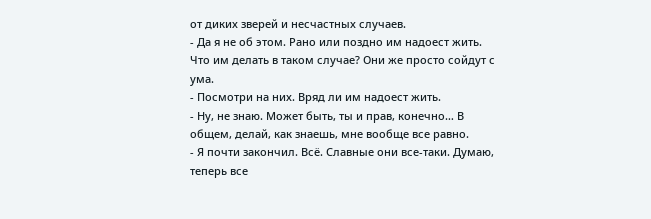от диких зверей и несчастных случаев.
- Да я не об этом. Рано или поздно им надоест жить. Что им делать в таком случае? Они же просто сойдут с ума.
- Посмотри на них. Вряд ли им надоест жить.
- Ну, не знаю. Может быть, ты и прав, конечно… В общем, делай, как знаешь, мне вообще все равно.
- Я почти закончил. Всё. Славные они все-таки. Думаю, теперь все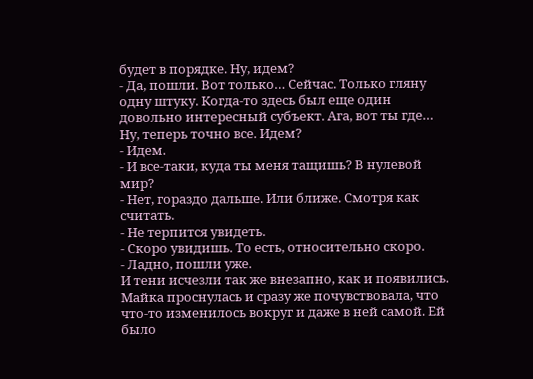будет в порядке. Ну, идем?
- Да, пошли. Вот только… Сейчас. Только гляну одну штуку. Когда-то здесь был еще один довольно интересный субъект. Ага, вот ты где… Ну, теперь точно все. Идем?
- Идем.
- И все-таки, куда ты меня тащишь? В нулевой мир?
- Нет, гораздо дальше. Или ближе. Смотря как считать.
- Не терпится увидеть.
- Скоро увидишь. То есть, относительно скоро.
- Ладно, пошли уже.
И тени исчезли так же внезапно, как и появились.
Майка проснулась и сразу же почувствовала, что что-то изменилось вокруг и даже в ней самой. Ей было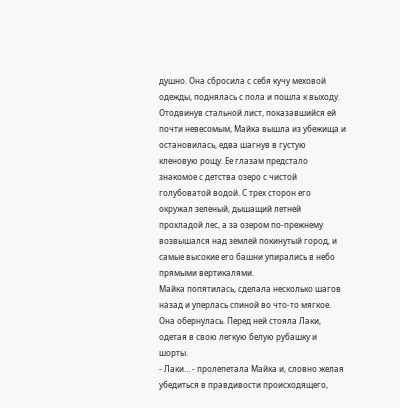душно. Она сбросила с себя кучу меховой одежды, поднялась с пола и пошла к выходу. Отодвинув стальной лист, показавшийся ей почти невесомым, Майка вышла из убежища и остановилась, едва шагнув в густую кленовую рощу. Ее глазам предстало знакомое с детства озеро с чистой голубоватой водой. С трех сторон его окружал зеленый, дышащий летней прохладой лес, а за озером по-прежнему возвышался над землей покинутый город, и самые высокие его башни упирались в небо прямыми вертикалями.
Майка попятилась, сделала несколько шагов назад и уперлась спиной во что-то мягкое. Она обернулась. Перед ней стояла Лаки, одетая в свою легкую белую рубашку и шорты.
- Лаки… - пролепетала Майка и, словно желая убедиться в правдивости происходящего,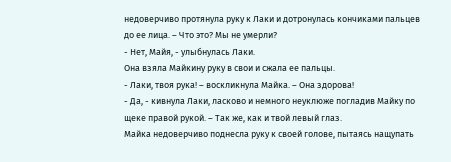недоверчиво протянула руку к Лаки и дотронулась кончиками пальцев до ее лица. – Что это? Мы не умерли?
- Нет, Майя, - улыбнулась Лаки.
Она взяла Майкину руку в свои и сжала ее пальцы.
- Лаки, твоя рука! – воскликнула Майка. – Она здорова!
- Да, - кивнула Лаки, ласково и немного неуклюже погладив Майку по щеке правой рукой. – Так же, как и твой левый глаз.
Майка недоверчиво поднесла руку к своей голове, пытаясь нащупать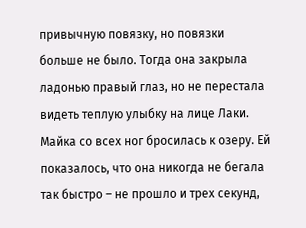привычную повязку, но повязки больше не было. Тогда она закрыла ладонью правый глаз, но не перестала видеть теплую улыбку на лице Лаки. Майка со всех ног бросилась к озеру. Ей показалось, что она никогда не бегала так быстро – не прошло и трех секунд,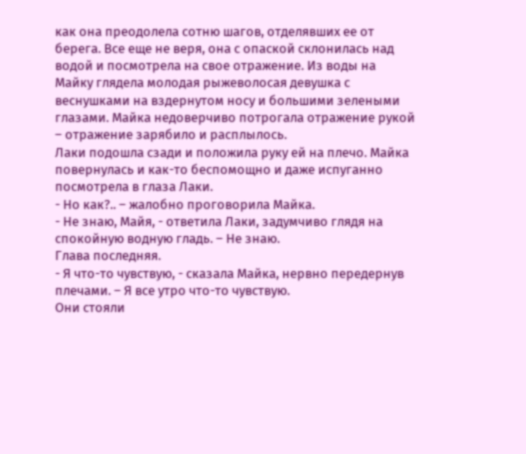как она преодолела сотню шагов, отделявших ее от берега. Все еще не веря, она с опаской склонилась над водой и посмотрела на свое отражение. Из воды на Майку глядела молодая рыжеволосая девушка с веснушками на вздернутом носу и большими зелеными глазами. Майка недоверчиво потрогала отражение рукой – отражение зарябило и расплылось.
Лаки подошла сзади и положила руку ей на плечо. Майка повернулась и как-то беспомощно и даже испуганно посмотрела в глаза Лаки.
- Но как?.. – жалобно проговорила Майка.
- Не знаю, Майя, - ответила Лаки, задумчиво глядя на спокойную водную гладь. – Не знаю.
Глава последняя.
- Я что-то чувствую, - сказала Майка, нервно передернув плечами. – Я все утро что-то чувствую.
Они стояли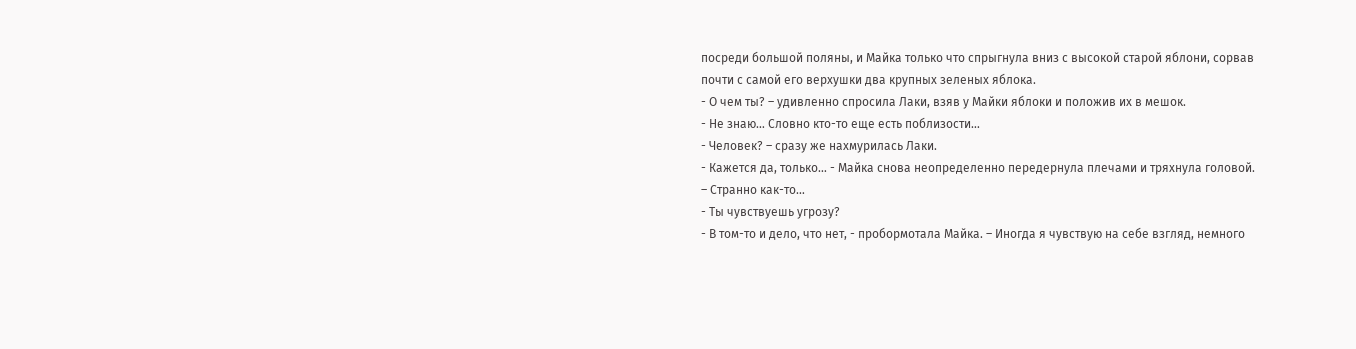посреди большой поляны, и Майка только что спрыгнула вниз с высокой старой яблони, сорвав почти с самой его верхушки два крупных зеленых яблока.
- О чем ты? – удивленно спросила Лаки, взяв у Майки яблоки и положив их в мешок.
- Не знаю… Словно кто-то еще есть поблизости…
- Человек? – сразу же нахмурилась Лаки.
- Кажется да, только… - Майка снова неопределенно передернула плечами и тряхнула головой. – Странно как-то…
- Ты чувствуешь угрозу?
- В том-то и дело, что нет, - пробормотала Майка. – Иногда я чувствую на себе взгляд, немного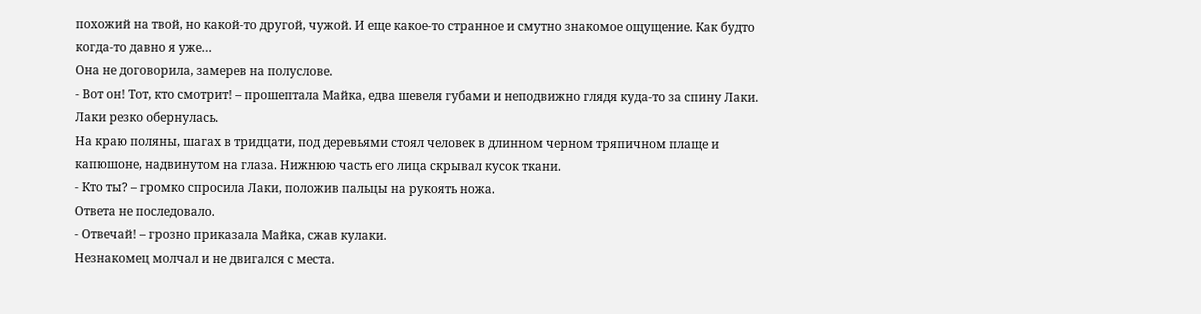похожий на твой, но какой-то другой, чужой. И еще какое-то странное и смутно знакомое ощущение. Как будто когда-то давно я уже…
Она не договорила, замерев на полуслове.
- Вот он! Тот, кто смотрит! – прошептала Майка, едва шевеля губами и неподвижно глядя куда-то за спину Лаки.
Лаки резко обернулась.
На краю поляны, шагах в тридцати, под деревьями стоял человек в длинном черном тряпичном плаще и капюшоне, надвинутом на глаза. Нижнюю часть его лица скрывал кусок ткани.
- Кто ты? – громко спросила Лаки, положив пальцы на рукоять ножа.
Ответа не последовало.
- Отвечай! – грозно приказала Майка, сжав кулаки.
Незнакомец молчал и не двигался с места.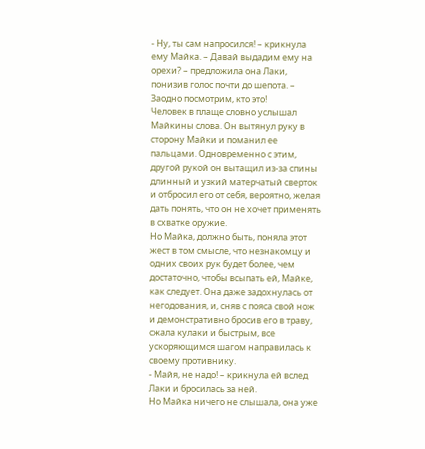- Ну, ты сам напросился! – крикнула ему Майка. – Давай выдадим ему на орехи? – предложила она Лаки, понизив голос почти до шепота. – Заодно посмотрим, кто это!
Человек в плаще словно услышал Майкины слова. Он вытянул руку в сторону Майки и поманил ее пальцами. Одновременно с этим, другой рукой он вытащил из-за спины длинный и узкий матерчатый сверток и отбросил его от себя, вероятно, желая дать понять, что он не хочет применять в схватке оружие.
Но Майка, должно быть, поняла этот жест в том смысле, что незнакомцу и одних своих рук будет более, чем достаточно, чтобы всыпать ей, Майке, как следует. Она даже задохнулась от негодования, и, сняв с пояса свой нож и демонстративно бросив его в траву, сжала кулаки и быстрым, все ускоряющимся шагом направилась к своему противнику.
- Майя, не надо! – крикнула ей вслед Лаки и бросилась за ней.
Но Майка ничего не слышала, она уже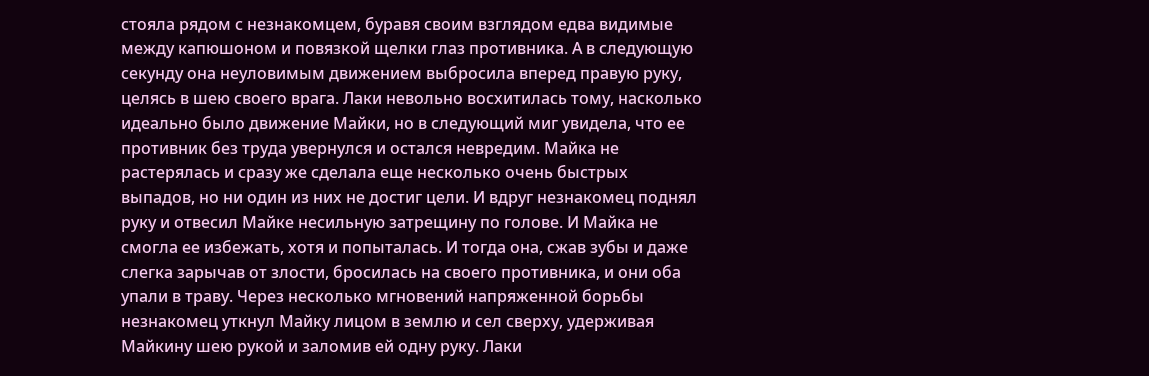стояла рядом с незнакомцем, буравя своим взглядом едва видимые между капюшоном и повязкой щелки глаз противника. А в следующую секунду она неуловимым движением выбросила вперед правую руку, целясь в шею своего врага. Лаки невольно восхитилась тому, насколько идеально было движение Майки, но в следующий миг увидела, что ее противник без труда увернулся и остался невредим. Майка не растерялась и сразу же сделала еще несколько очень быстрых выпадов, но ни один из них не достиг цели. И вдруг незнакомец поднял руку и отвесил Майке несильную затрещину по голове. И Майка не смогла ее избежать, хотя и попыталась. И тогда она, сжав зубы и даже слегка зарычав от злости, бросилась на своего противника, и они оба упали в траву. Через несколько мгновений напряженной борьбы незнакомец уткнул Майку лицом в землю и сел сверху, удерживая Майкину шею рукой и заломив ей одну руку. Лаки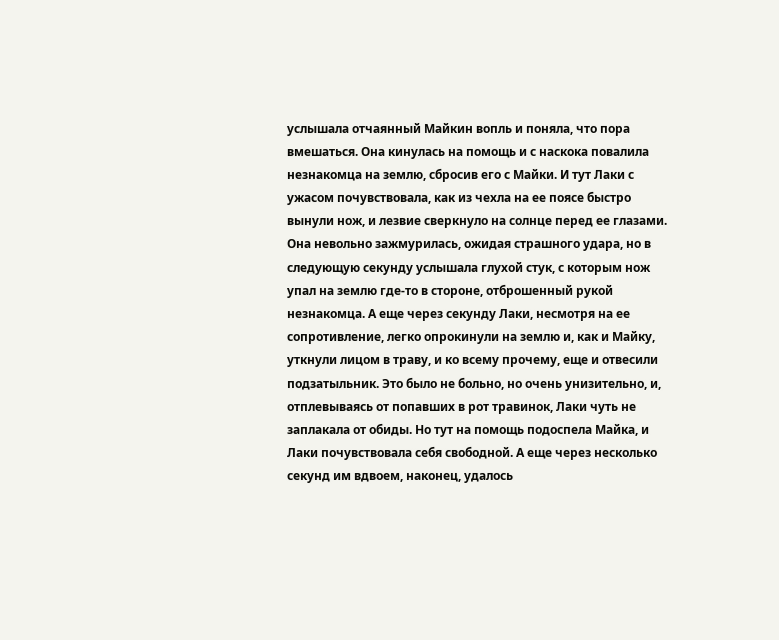услышала отчаянный Майкин вопль и поняла, что пора вмешаться. Она кинулась на помощь и с наскока повалила незнакомца на землю, сбросив его с Майки. И тут Лаки с ужасом почувствовала, как из чехла на ее поясе быстро вынули нож, и лезвие сверкнуло на солнце перед ее глазами. Она невольно зажмурилась, ожидая страшного удара, но в следующую секунду услышала глухой стук, с которым нож упал на землю где-то в стороне, отброшенный рукой незнакомца. А еще через секунду Лаки, несмотря на ее сопротивление, легко опрокинули на землю и, как и Майку, уткнули лицом в траву, и ко всему прочему, еще и отвесили подзатыльник. Это было не больно, но очень унизительно, и, отплевываясь от попавших в рот травинок, Лаки чуть не заплакала от обиды. Но тут на помощь подоспела Майка, и Лаки почувствовала себя свободной. А еще через несколько секунд им вдвоем, наконец, удалось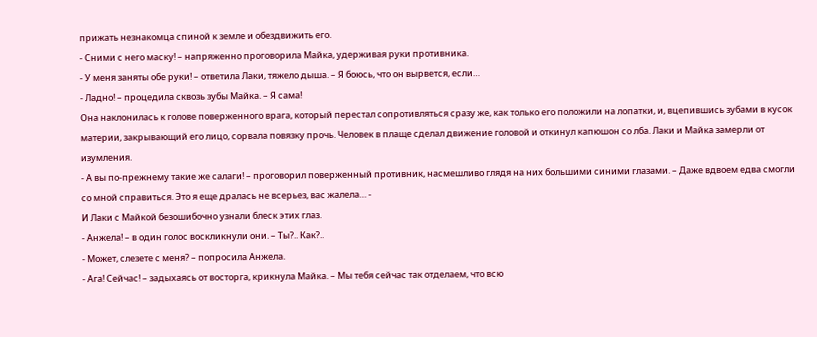прижать незнакомца спиной к земле и обездвижить его.
- Сними с него маску! – напряженно проговорила Майка, удерживая руки противника.
- У меня заняты обе руки! – ответила Лаки, тяжело дыша. – Я боюсь, что он вырвется, если…
- Ладно! – процедила сквозь зубы Майка. – Я сама!
Она наклонилась к голове поверженного врага, который перестал сопротивляться сразу же, как только его положили на лопатки, и, вцепившись зубами в кусок материи, закрывающий его лицо, сорвала повязку прочь. Человек в плаще сделал движение головой и откинул капюшон со лба. Лаки и Майка замерли от изумления.
- А вы по-прежнему такие же салаги! – проговорил поверженный противник, насмешливо глядя на них большими синими глазами. – Даже вдвоем едва смогли со мной справиться. Это я еще дралась не всерьез, вас жалела… -
И Лаки с Майкой безошибочно узнали блеск этих глаз.
- Анжела! – в один голос воскликнули они. – Ты?.. Как?..
- Может, слезете с меня? – попросила Анжела.
- Ага! Сейчас! – задыхаясь от восторга, крикнула Майка. – Мы тебя сейчас так отделаем, что всю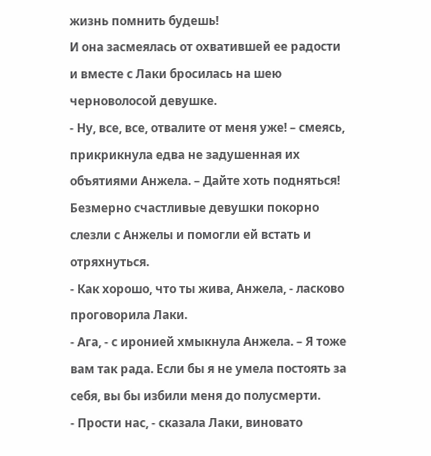жизнь помнить будешь!
И она засмеялась от охватившей ее радости и вместе с Лаки бросилась на шею черноволосой девушке.
- Ну, все, все, отвалите от меня уже! – смеясь, прикрикнула едва не задушенная их объятиями Анжела. – Дайте хоть подняться!
Безмерно счастливые девушки покорно слезли с Анжелы и помогли ей встать и отряхнуться.
- Как хорошо, что ты жива, Анжела, - ласково проговорила Лаки.
- Ага, - с иронией хмыкнула Анжела. – Я тоже вам так рада. Если бы я не умела постоять за себя, вы бы избили меня до полусмерти.
- Прости нас, - сказала Лаки, виновато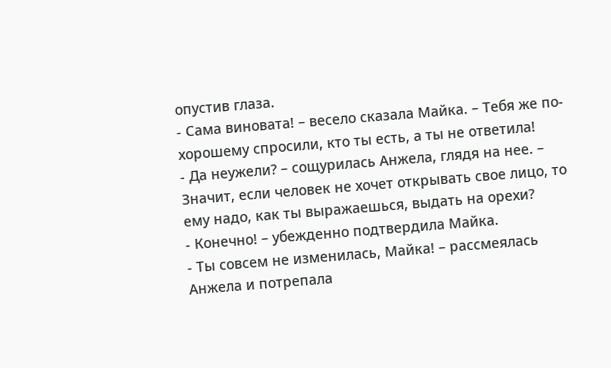опустив глаза.
- Сама виновата! – весело сказала Майка. – Тебя же по-хорошему спросили, кто ты есть, а ты не ответила!
- Да неужели? – сощурилась Анжела, глядя на нее. – Значит, если человек не хочет открывать свое лицо, то ему надо, как ты выражаешься, выдать на орехи?
- Конечно! – убежденно подтвердила Майка.
- Ты совсем не изменилась, Майка! – рассмеялась Анжела и потрепала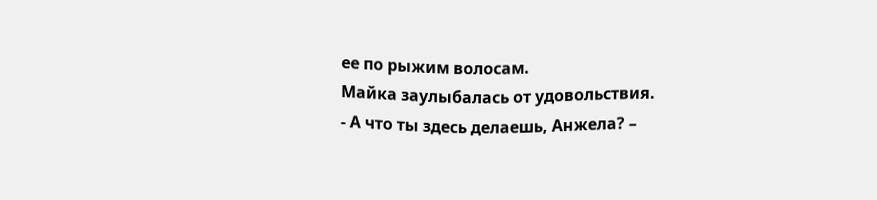ее по рыжим волосам.
Майка заулыбалась от удовольствия.
- А что ты здесь делаешь, Анжела? –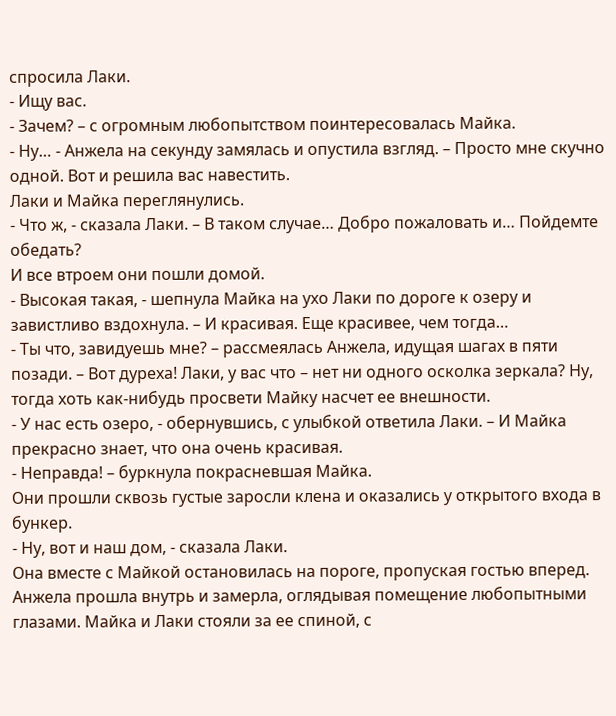спросила Лаки.
- Ищу вас.
- Зачем? – с огромным любопытством поинтересовалась Майка.
- Ну… - Анжела на секунду замялась и опустила взгляд. – Просто мне скучно одной. Вот и решила вас навестить.
Лаки и Майка переглянулись.
- Что ж, - сказала Лаки. – В таком случае… Добро пожаловать и… Пойдемте обедать?
И все втроем они пошли домой.
- Высокая такая, - шепнула Майка на ухо Лаки по дороге к озеру и завистливо вздохнула. – И красивая. Еще красивее, чем тогда…
- Ты что, завидуешь мне? – рассмеялась Анжела, идущая шагах в пяти позади. – Вот дуреха! Лаки, у вас что – нет ни одного осколка зеркала? Ну, тогда хоть как-нибудь просвети Майку насчет ее внешности.
- У нас есть озеро, - обернувшись, с улыбкой ответила Лаки. – И Майка прекрасно знает, что она очень красивая.
- Неправда! – буркнула покрасневшая Майка.
Они прошли сквозь густые заросли клена и оказались у открытого входа в бункер.
- Ну, вот и наш дом, - сказала Лаки.
Она вместе с Майкой остановилась на пороге, пропуская гостью вперед. Анжела прошла внутрь и замерла, оглядывая помещение любопытными глазами. Майка и Лаки стояли за ее спиной, с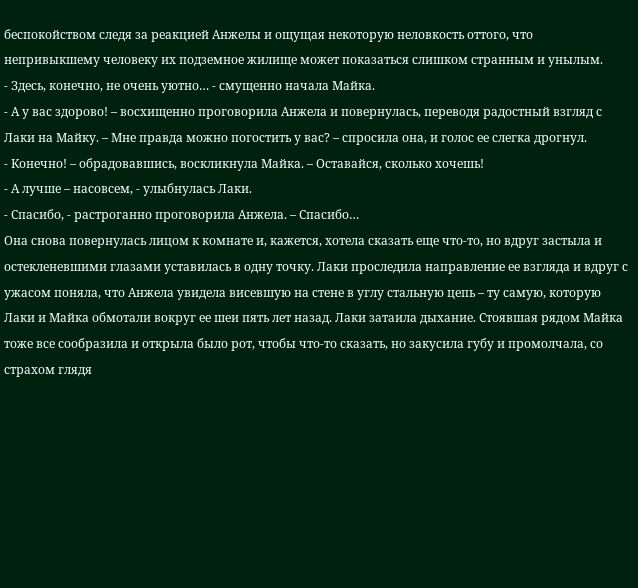беспокойством следя за реакцией Анжелы и ощущая некоторую неловкость оттого, что непривыкшему человеку их подземное жилище может показаться слишком странным и унылым.
- Здесь, конечно, не очень уютно… - смущенно начала Майка.
- А у вас здорово! – восхищенно проговорила Анжела и повернулась, переводя радостный взгляд с Лаки на Майку. – Мне правда можно погостить у вас? – спросила она, и голос ее слегка дрогнул.
- Конечно! – обрадовавшись, воскликнула Майка. – Оставайся, сколько хочешь!
- А лучше – насовсем, - улыбнулась Лаки.
- Спасибо, - растроганно проговорила Анжела. – Спасибо…
Она снова повернулась лицом к комнате и, кажется, хотела сказать еще что-то, но вдруг застыла и остекленевшими глазами уставилась в одну точку. Лаки проследила направление ее взгляда и вдруг с ужасом поняла, что Анжела увидела висевшую на стене в углу стальную цепь – ту самую, которую Лаки и Майка обмотали вокруг ее шеи пять лет назад. Лаки затаила дыхание. Стоявшая рядом Майка тоже все сообразила и открыла было рот, чтобы что-то сказать, но закусила губу и промолчала, со страхом глядя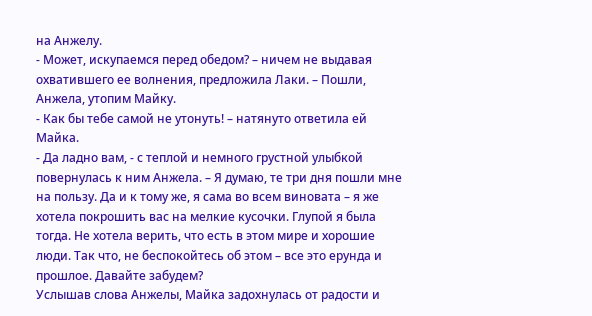на Анжелу.
- Может, искупаемся перед обедом? – ничем не выдавая охватившего ее волнения, предложила Лаки. – Пошли, Анжела, утопим Майку.
- Как бы тебе самой не утонуть! – натянуто ответила ей Майка.
- Да ладно вам, - с теплой и немного грустной улыбкой повернулась к ним Анжела. – Я думаю, те три дня пошли мне на пользу. Да и к тому же, я сама во всем виновата – я же хотела покрошить вас на мелкие кусочки. Глупой я была тогда. Не хотела верить, что есть в этом мире и хорошие люди. Так что, не беспокойтесь об этом – все это ерунда и прошлое. Давайте забудем?
Услышав слова Анжелы, Майка задохнулась от радости и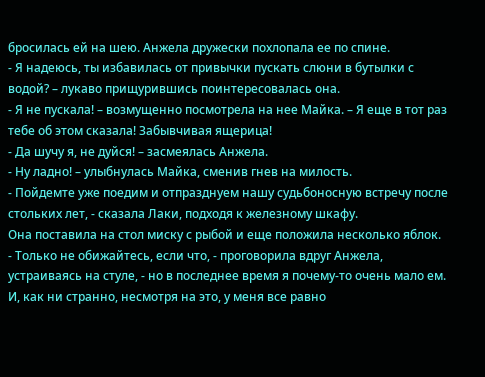бросилась ей на шею. Анжела дружески похлопала ее по спине.
- Я надеюсь, ты избавилась от привычки пускать слюни в бутылки с водой? – лукаво прищурившись поинтересовалась она.
- Я не пускала! – возмущенно посмотрела на нее Майка. – Я еще в тот раз тебе об этом сказала! Забывчивая ящерица!
- Да шучу я, не дуйся! – засмеялась Анжела.
- Ну ладно! – улыбнулась Майка, сменив гнев на милость.
- Пойдемте уже поедим и отпразднуем нашу судьбоносную встречу после стольких лет, - сказала Лаки, подходя к железному шкафу.
Она поставила на стол миску с рыбой и еще положила несколько яблок.
- Только не обижайтесь, если что, - проговорила вдруг Анжела, устраиваясь на стуле, - но в последнее время я почему-то очень мало ем. И, как ни странно, несмотря на это, у меня все равно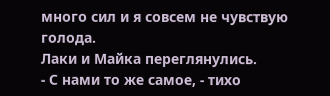много сил и я совсем не чувствую голода.
Лаки и Майка переглянулись.
- С нами то же самое, - тихо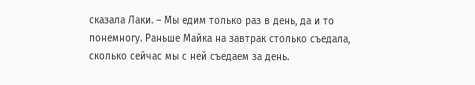сказала Лаки. – Мы едим только раз в день, да и то понемногу. Раньше Майка на завтрак столько съедала, сколько сейчас мы с ней съедаем за день.